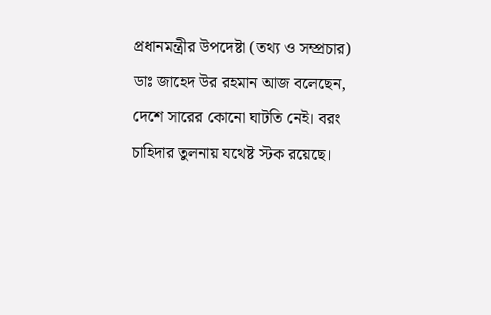প্রধানমন্ত্রীর উপদেষ্টা (তথ্য ও সম্প্রচার) ডাঃ জাহেদ উর রহমান আজ বলেছেন, দেশে সারের কোনো ঘাটতি নেই। বরং চাহিদার তুলনায় যথেষ্ট স্টক রয়েছে।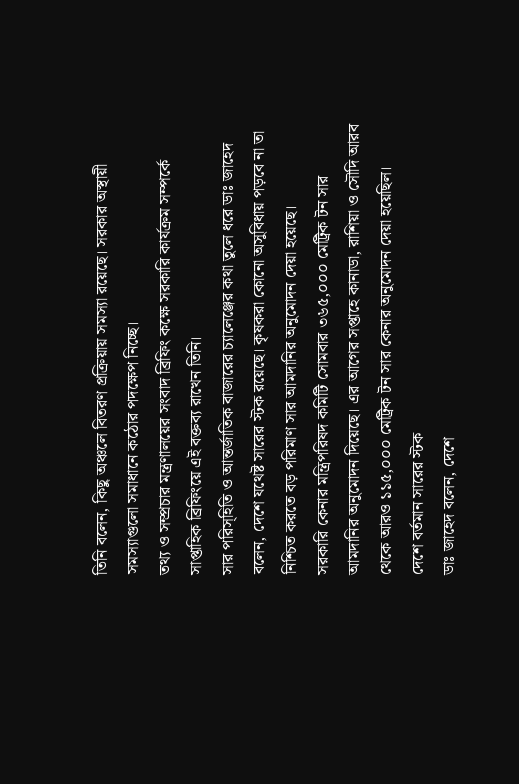তিনি বলেন, কিছু অঞ্চলে বিতরণ প্রক্রিয়ায় সমস্যা রয়েছে। সরকার অস্থায়ী সমস্যাগুলো সমাধানে কঠোর পদক্ষেপ নিচ্ছে।
তথ্য ও সম্প্রচার মন্ত্রণালয়ের সংবাদ ব্রিফিং কক্ষে সরকারি কার্যক্রম সম্পর্কে সাপ্তাহিক ব্রিফিংয়ে এই বক্তব্য রাখেন তিনি।
সার পরিস্হিতি ও আন্তর্জাতিক বাজারের চ্যালেঞ্জের কথা তুলে ধরে ডাঃ জাহেদ বলেন, দেশে যথেষ্ট সারের স্টক রয়েছে। কৃষকরা কোনো অসুবিধায় পড়বে না তা নিশ্চিত করতে বড় পরিমাণ সার আমদানির অনুমোদন দেয়া হয়েছে।
সরকারি কেনার মন্ত্রিপরিষদ কমিটি সোমবার ৩৬৫,০০০ মেট্রিক টন সার আমদানির অনুমোদন দিয়েছে। এর আগের সপ্তাহে কানাডা, রাশিয়া ও সৌদি আরব থেকে আরও ১১৫,০০০ মেট্রিক টন সার কেনার অনুমোদন দেয়া হয়েছিল।
দেশে বর্তমান সারের স্টক
ডাঃ জাহেদ বলেন, দেশে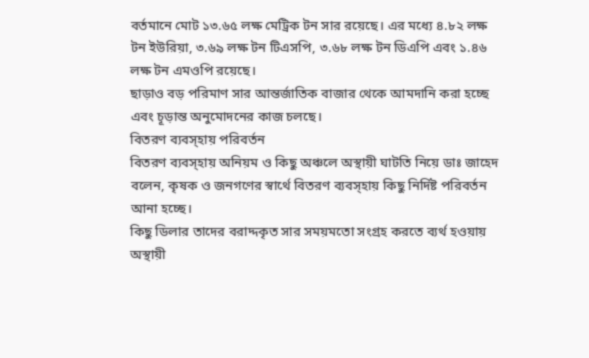বর্তমানে মোট ১৩.৬৫ লক্ষ মেট্রিক টন সার রয়েছে। এর মধ্যে ৪.৮২ লক্ষ টন ইউরিয়া, ৩.৬৯ লক্ষ টন টিএসপি, ৩.৬৮ লক্ষ টন ডিএপি এবং ১.৪৬ লক্ষ টন এমওপি রয়েছে।
ছাড়াও বড় পরিমাণ সার আন্তর্জাতিক বাজার থেকে আমদানি করা হচ্ছে এবং চূড়ান্ত অনুমোদনের কাজ চলছে।
বিতরণ ব্যবস্হায় পরিবর্তন
বিতরণ ব্যবস্হায় অনিয়ম ও কিছু অঞ্চলে অস্থায়ী ঘাটতি নিয়ে ডাঃ জাহেদ বলেন, কৃষক ও জনগণের স্বার্থে বিতরণ ব্যবস্হায় কিছু নির্দিষ্ট পরিবর্তন আনা হচ্ছে।
কিছু ডিলার তাদের বরাদ্দকৃত সার সময়মতো সংগ্রহ করতে ব্যর্থ হওয়ায় অস্থায়ী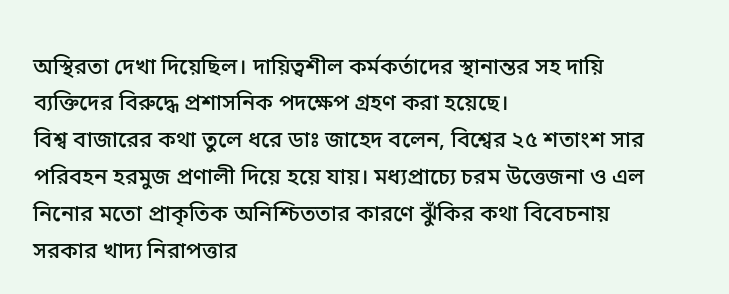অস্থিরতা দেখা দিয়েছিল। দায়িত্বশীল কর্মকর্তাদের স্থানান্তর সহ দায়ি ব্যক্তিদের বিরুদ্ধে প্রশাসনিক পদক্ষেপ গ্রহণ করা হয়েছে।
বিশ্ব বাজারের কথা তুলে ধরে ডাঃ জাহেদ বলেন, বিশ্বের ২৫ শতাংশ সার পরিবহন হরমুজ প্রণালী দিয়ে হয়ে যায়। মধ্যপ্রাচ্যে চরম উত্তেজনা ও এল নিনোর মতো প্রাকৃতিক অনিশ্চিততার কারণে ঝুঁকির কথা বিবেচনায় সরকার খাদ্য নিরাপত্তার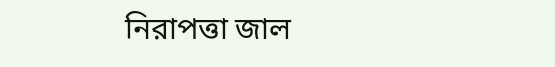নিরাপত্তা জাল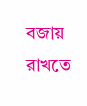বজায় রাখতে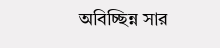অবিচ্ছিন্ন সার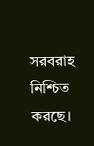সরবরাহ নিশ্চিত করছে।